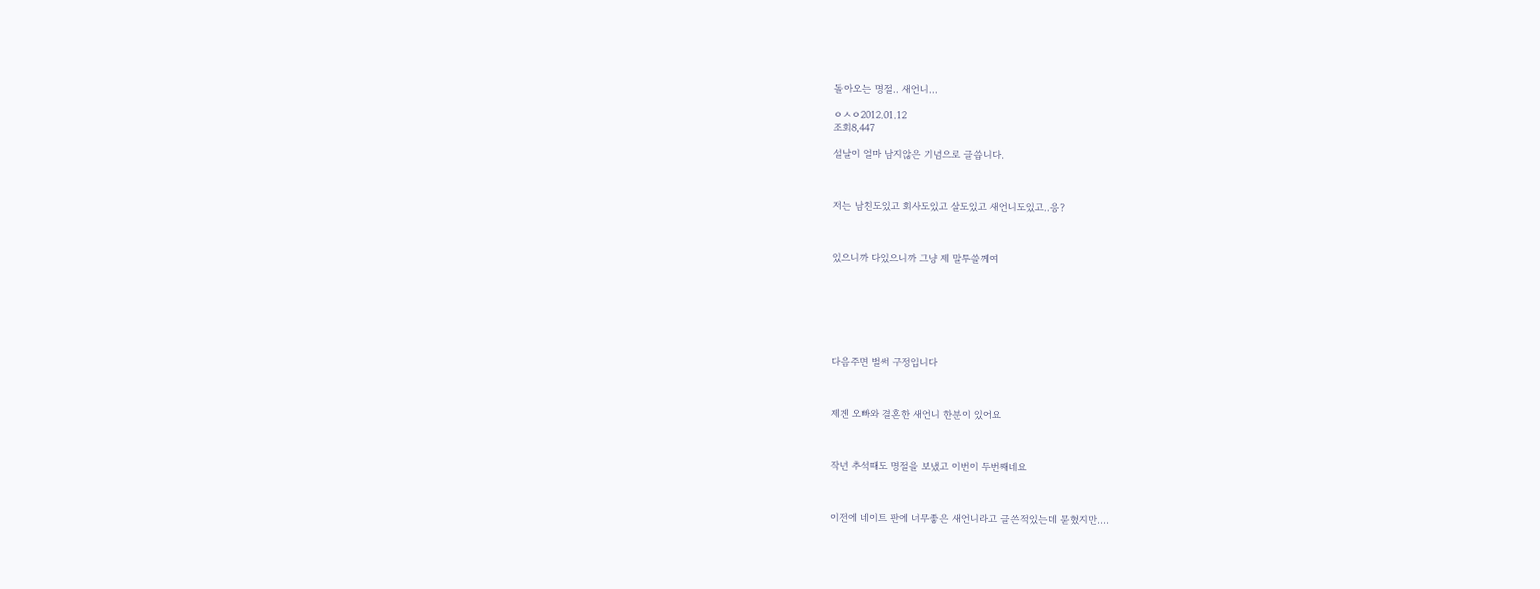돌아오는 명절.. 새언니...

ㅇㅅㅇ2012.01.12
조회8,447

설날이 얼마 남지않은 기념으로 글씁니다.



저는 남친도있고 회사도있고 살도있고 새언니도있고..응?



있으니까 다있으니까 그냥 제 말투쓸께여







다음주면 벌써 구정입니다



제겐 오빠와 결혼한 새언니 한분이 있어요



작년 추석때도 명절을 보냈고 이번이 두번째네요



이전에 네이트 판에 너무좋은 새언니라고 글쓴적있는데 묻혔지만....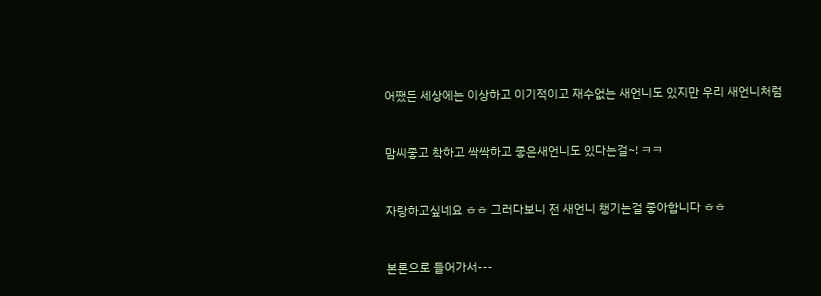어쨌든 세상에는 이상하고 이기적이고 재수없는 새언니도 있지만 우리 새언니처럼



맘씨좋고 착하고 싹싹하고 좋은새언니도 있다는걸~! ㅋㅋ



자랑하고싶네요 ㅎㅎ 그러다보니 전 새언니 챙기는걸 좋아합니다 ㅎㅎ



본론으로 들어가서---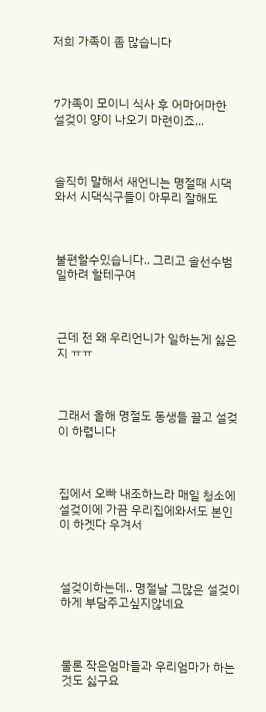저희 가족이 좀 많습니다



7가족이 모이니 식사 후 어마어마한 설겆이 양이 나오기 마련이죠...



솔직히 말해서 새언니는 명절때 시댁와서 시댁식구들이 아무리 잘해도



불편할수있습니다.. 그리고 솔선수범 일하려 할테구여



근데 전 왜 우리언니가 일하는게 싫은지 ㅠㅠ



그래서 올해 명절도 동생들 끌고 설겆이 하렵니다



집에서 오빠 내조하느라 매일 청소에 설겆이에 가끔 우리집에와서도 본인이 하겟다 우겨서



설겆이하는데.. 명절날 그많은 설겆이하게 부담주고싶지않네요



물론 작은엄마들과 우리엄마가 하는것도 싫구요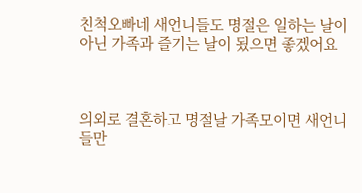친척오빠네 새언니들도 명절은 일하는 날이 아닌 가족과 즐기는 날이 됬으면 좋겠어요



의외로 결혼하고 명절날 가족모이면 새언니들만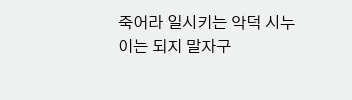죽어라 일시키는 악덕 시누이는 되지 말자구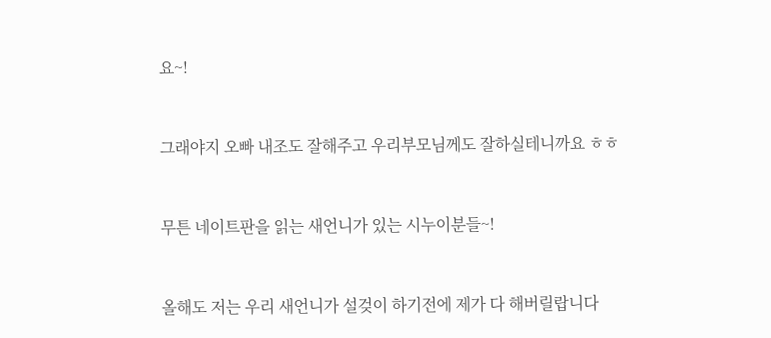요~!



그래야지 오빠 내조도 잘해주고 우리부모님께도 잘하실테니까요 ㅎㅎ



무튼 네이트판을 읽는 새언니가 있는 시누이분들~!



올해도 저는 우리 새언니가 설겆이 하기전에 제가 다 해버릴랍니다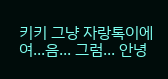키키 그냥 자랑톡이에여...음... 그럼... 안녕